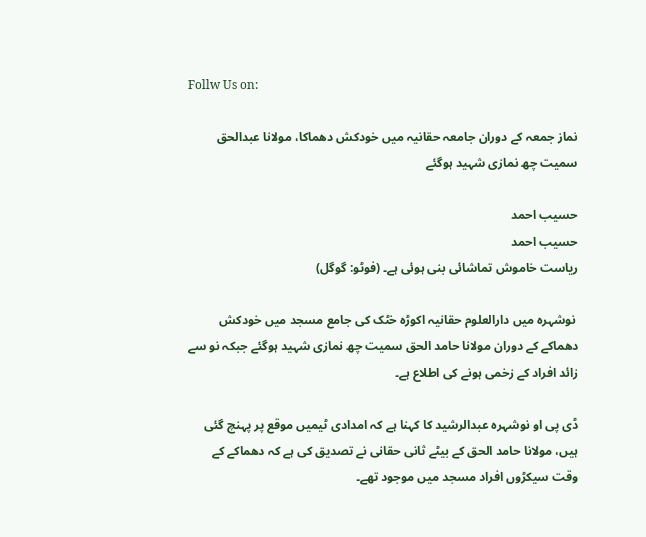Follw Us on:

نماز جمعہ کے دوران جامعہ حقانیہ میں خودکش دھماکا، مولانا عبدالحق سمیت چھ نمازی شہید ہوگئے

حسیب احمد
حسیب احمد
ریاست خاموش تماشائی بنی ہوئی ہے۔ (فوٹو: گوگل)

 نوشہرہ میں دارالعلوم حقانیہ اکوڑہ خٹک کی جامع مسجد میں خودکش دھماکے کے دوران مولانا حامد الحق سمیت چھ نمازی شہید ہوگئے جبکہ نو سے زائد افراد کے زخمی ہونے کی اطلاع ہے۔

ڈی پی او نوشہرہ عبدالرشید کا کہنا ہے کہ امدادی ٹیمیں موقع پر پہنچ گئی ہیں، مولانا حامد الحق کے بیٹے ثانی حقانی نے تصدیق کی ہے کہ دھماکے کے وقت سیکڑوں افراد مسجد میں موجود تھے۔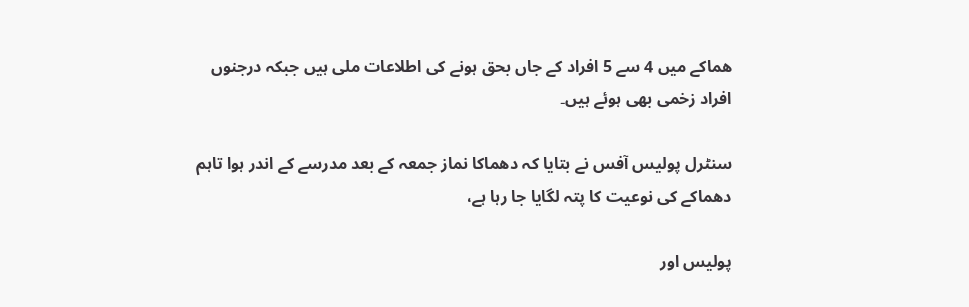ھماکے میں 4 سے 5 افراد کے جاں بحق ہونے کی اطلاعات ملی ہیں جبکہ درجنوں افراد زخمی بھی ہوئے ہیں۔

سنٹرل پولیس آفس نے بتایا کہ دھماکا نماز جمعہ کے بعد مدرسے کے اندر ہوا تاہم دھماکے کی نوعیت کا پتہ لگایا جا رہا ہے،

پولیس اور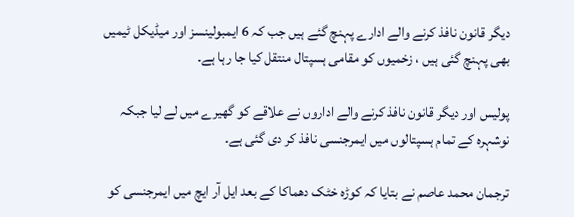دیگر قانون نافذ کرنے والے ادارے پہنچ گئے ہیں جب کہ 6 ایمبولینسز اور میڈیکل ٹیمیں بھی پہنچ گئی ہیں ، زخمیوں کو مقامی ہسپتال منتقل کیا جا رہا ہے۔

پولیس اور دیگر قانون نافذ کرنے والے اداروں نے علاقے کو گھیرے میں لے لیا جبکہ نوشہرہ کے تمام ہسپتالوں میں ایمرجنسی نافذ کر دی گئی ہے۔

ترجمان محمد عاصم نے بتایا کہ کوڑہ خٹک دھماکا کے بعد ایل آر ایچ میں ایمرجنسی کو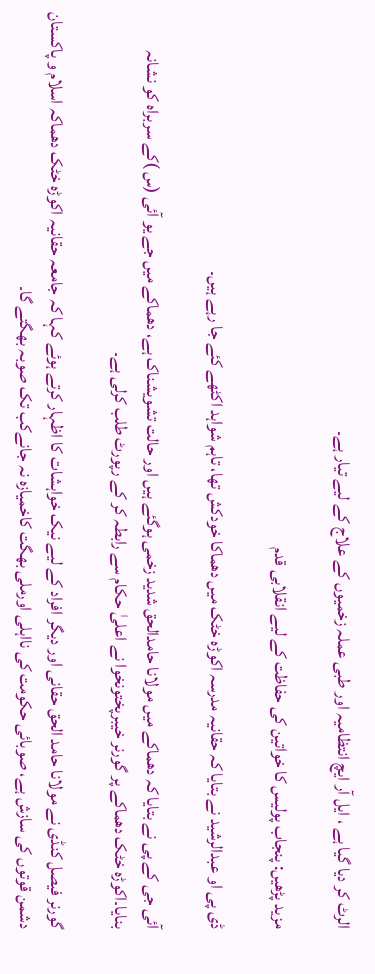الرٹ کر دیا گیا ہے ، ایل آر ایچ انتظامیہ اور طبی عملہ زخمیوں کے علاج کے لیے تیار ہے۔

مزید پڑھیں: پنجاب پولیس کا خواتین کی حفاظت کے لیے انقلابی قدم

ڈی پی او عبدالرشید نے بتایا کہ حقانیہ مدرسہ اکوڑہ خٹک میں دھماکا خودکش تھا، تاہم شواہد اکٹھے کئے جا رہے ہیں۔

آئی جی کے پی نے بتایا کہ دھماکے میں مولانا حامدالحق شدید زخمی ہوگئے ہیں اور حالت تشویشناک ہے، دھماکے میں جے یو آئی (س )کے سربراہ کو نشانہ بنایا۔اکوڑہ خٹک دھماکے پر گورنر خیبرپختونخوا نے اعلیٰ حکام سے رابطہ کر کے رپورٹ طلب کرلی ہے۔

گورنر فیصل کنڈی نے مولانا حامد الحق حقانی اور دیگر افراد کے لیے نیک خواہشات کا اظہار کرتے ہوئے کہا کہ جامعہ حقانیہ اکوڑہ خٹک دھماکہ اسلام و پاکستان دشمن قوتوں کی سازش ہے، صوبائی حکومت کی نااہلی اورملی بھگت کاخمیازہ نہ جانےکب تک صوبہ بھگتے گا۔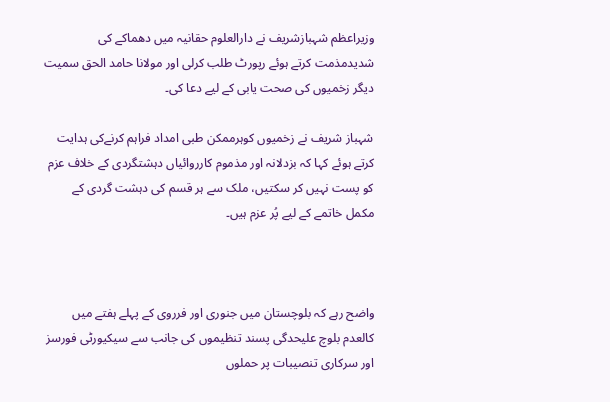وزیراعظم شہبازشریف نے دارالعلوم حقانیہ میں دھماکے کی شدیدمذمت کرتے ہوئے رپورٹ طلب کرلی اور مولانا حامد الحق سمیت دیگر زخمیوں کی صحت یابی کے لیے دعا کی۔

شہباز شریف نے زخمیوں کوہرممکن طبی امداد فراہم کرنےکی ہدایت کرتے ہوئے کہا کہ بزدلانہ اور مذموم کارروائیاں دہشتگردی کے خلاف عزم کو پست نہیں کر سکتیں، ملک سے ہر قسم کی دہشت گردی کے مکمل خاتمے کے لیے پُر عزم ہیں۔



واضح رہے کہ بلوچستان میں جنوری اور فرروی کے پہلے ہفتے میں کالعدم بلوچ علیحدگی پسند تنظیموں کی جانب سے سیکیورٹی فورسز اور سرکاری تنصیبات پر حملوں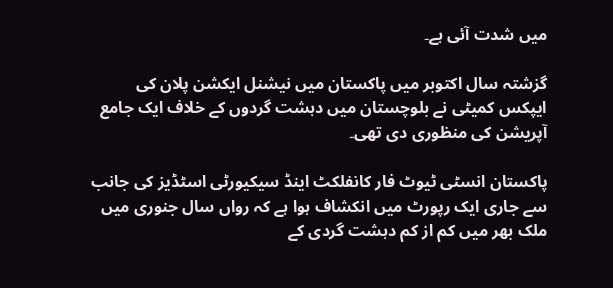میں شدت آئی ہے۔

گزشتہ سال اکتوبر میں پاکستان میں نیشنل ایکشن پلان کی ایپکس کمیٹی نے بلوچستان میں دہشت گردوں کے خلاف ایک جامع آپریشن کی منظوری دی تھی۔

پاکستان انسٹی ٹیوٹ فار کانفلکٹ اینڈ سیکیورٹی اسٹڈیز کی جانب سے جاری ایک رپورٹ میں انکشاف ہوا ہے کہ رواں سال جنوری میں ملک بھر میں کم از کم دہشت گردی کے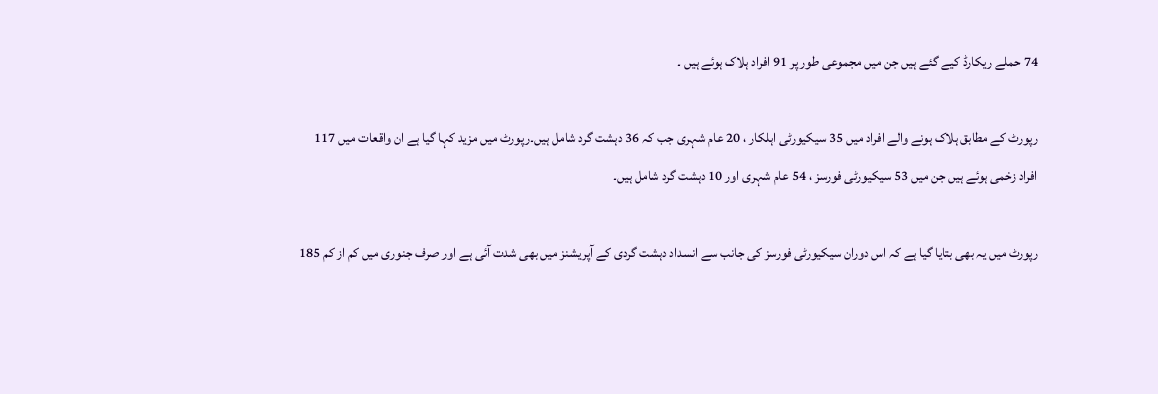74 حملے ریکارڈ کیے گئے ہیں جن میں مجموعی طور پر 91 افراد ہلاک ہوئے ہیں ۔

رپورٹ کے مطابق ہلاک ہونے والے افراد میں 35 سیکیورٹی اہلکار ، 20 عام شہری جب کہ 36 دہشت گرد شامل ہیں۔رپورٹ میں مزید کہا گیا ہے ان واقعات میں 117 افراد زخمی ہوئے ہیں جن میں 53 سیکیورٹی فورسز ، 54 عام شہری اور 10 دہشت گرد شامل ہیں۔

رپورٹ میں یہ بھی بتایا گیا ہے کہ اس دوران سیکیورٹی فورسز کی جانب سے انسداد دہشت گردی کے آپریشنز میں بھی شدت آئی ہے اور صرف جنوری میں کم از کم 185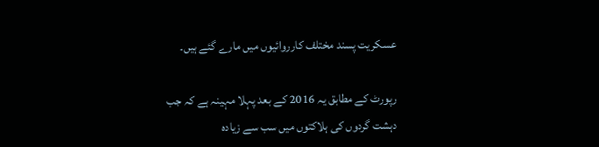عسکریت پسند مختلف کارروائیوں میں مارے گئے ہیں۔

رپورٹ کے مطابق یہ 2016 کے بعد پہلا مہینہ ہے کہ جب دہشت گردوں کی ہلاکتوں میں سب سے زیادہ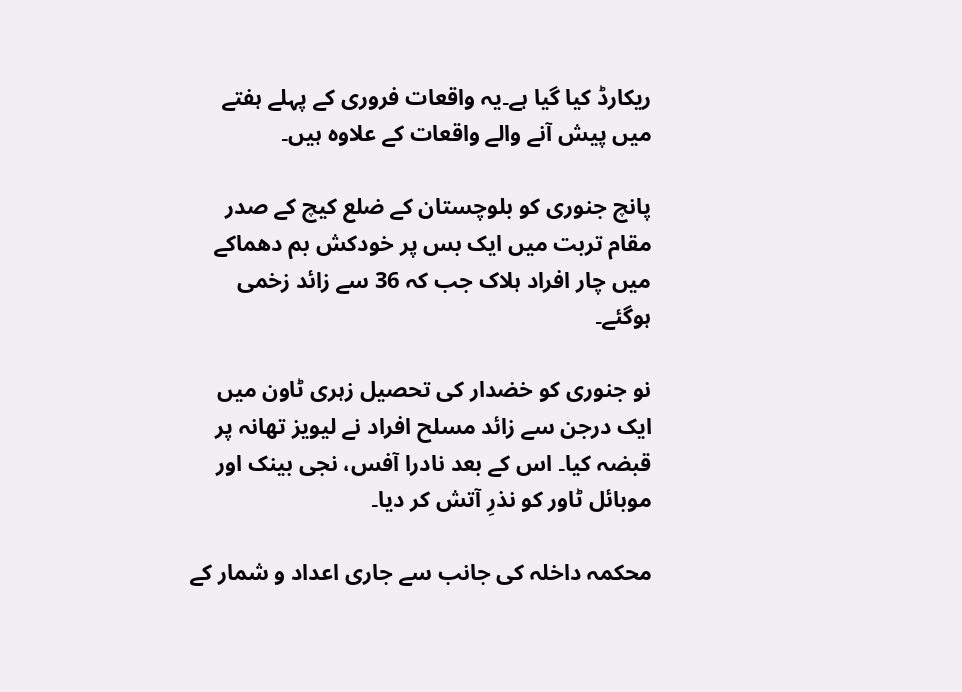ریکارڈ کیا گیا ہے۔یہ واقعات فروری کے پہلے ہفتے میں پیش آنے والے واقعات کے علاوہ ہیں۔

پانچ جنوری کو بلوچستان کے ضلع کیچ کے صدر مقام تربت میں ایک بس پر خودکش بم دھماکے میں چار افراد ہلاک جب کہ 36 سے زائد زخمی ہوگئے۔

نو جنوری کو خضدار کی تحصیل زہری ٹاون میں ایک درجن سے زائد مسلح افراد نے لیویز تھانہ پر قبضہ کیا۔ اس کے بعد نادرا آفس، نجی بینک اور موبائل ٹاور کو نذرِ آتش کر دیا۔

محکمہ داخلہ کی جانب سے جاری اعداد و شمار کے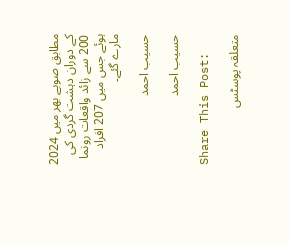مطابق صوبے بھر میں 2024 کے دوران دہشت گردی کی 200 سے زائد واقعات رونما ہوئے جس میں 207 افراد مارے گئے۔

حسیب احمد

حسیب احمد

Share This Post:

متعلقہ پوسٹس